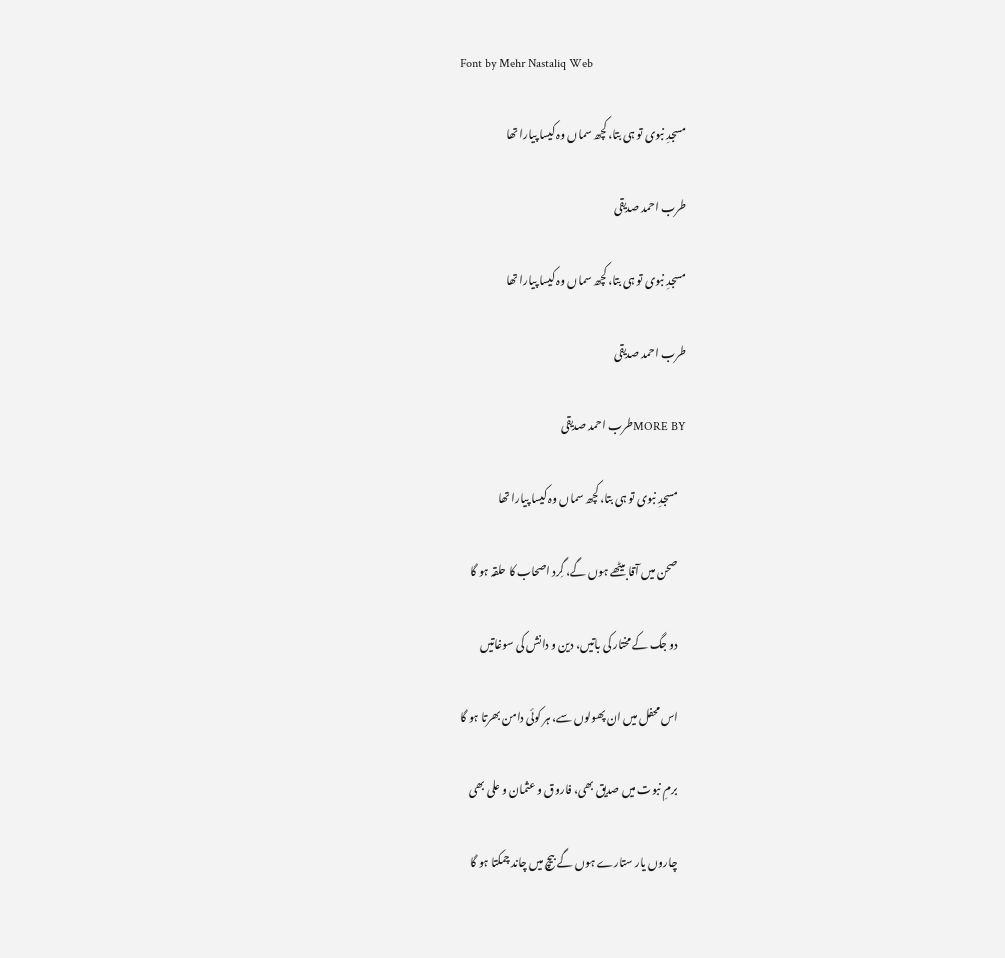Font by Mehr Nastaliq Web

مسجدِ نبوی تو ہی بتا، کچھ سماں وہ کیسا پیارا تھا

طرب احمد صدیقی

مسجدِ نبوی تو ہی بتا، کچھ سماں وہ کیسا پیارا تھا

طرب احمد صدیقی

MORE BYطرب احمد صدیقی

    مسجدِ نبوی تو ہی بتا، کچھ سماں وہ کیسا پیارا تھا

    صحن میں آقا بیٹھے ہوں گے، گِرد اصحاب کا حلقہ ہو گا

    دو جگ کے مختار کی باتیں، دین و دانش کی سوغاتیں

    اس محفل میں ان پھولوں سے، ہر کوئی دامن بھرتا ہو گا

    برمِ نبوت میں صدیق بھی، فاروق و عثمان و علی بھی

    چاروں یار ستارے ہوں گے بیچ میں چاند چمکتا ہو گا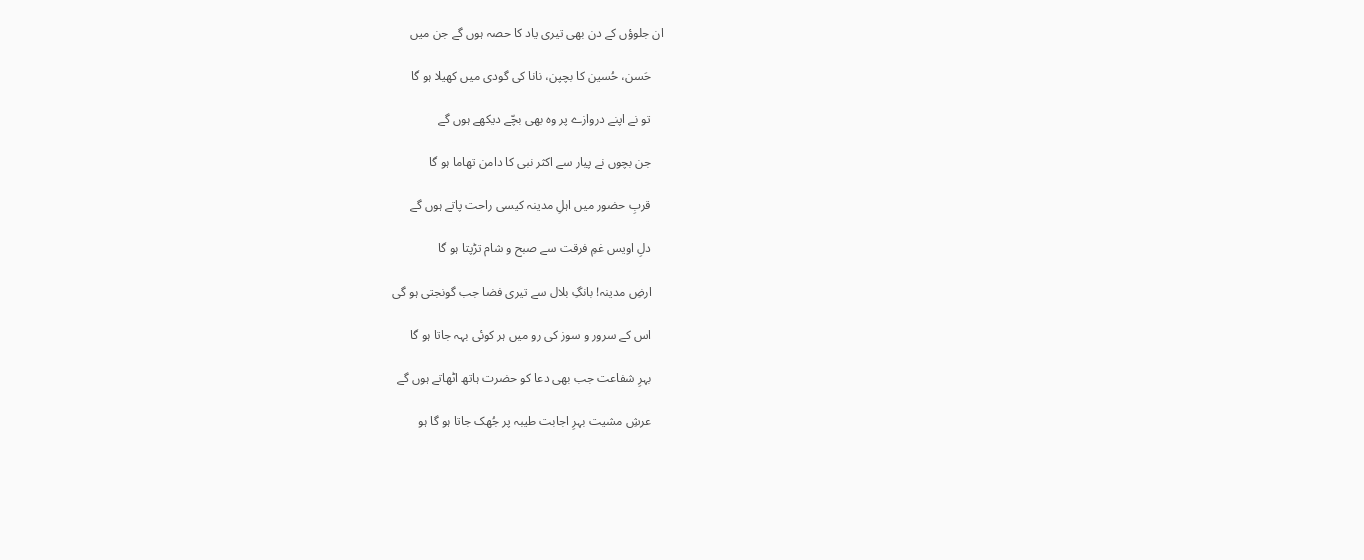ان جلوؤں کے دن بھی تیری یاد کا حصہ ہوں گے جن میں

    حَسن، حُسین کا بچپن، نانا کی گودی میں کھیلا ہو گا

    تو نے اپنے دروازے پر وہ بھی بچّے دیکھے ہوں گے

    جن بچوں نے پیار سے اکثر نبی کا دامن تھاما ہو گا

    قربِ حضور میں اہلِ مدینہ کیسی راحت پاتے ہوں گے

    دلِ اویس غمِ فرقت سے صبح و شام تڑپتا ہو گا

    ارضِ مدینہ! بانگِ بلال سے تیری فضا جب گونجتی ہو گی

    اس کے سرور و سوز کی رو میں ہر کوئی بہہ جاتا ہو گا

    بہرِ شفاعت جب بھی دعا کو حضرت ہاتھ اٹھاتے ہوں گے

    عرشِ مشیت بہرِ اجابت طیبہ پر جُھک جاتا ہو گا ہو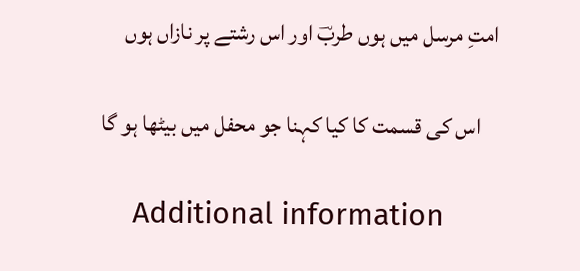امتِ مرسل میں ہوں طربؔ اور اس رشتے پر نازاں ہوں

    اس کی قسمت کا کیا کہنا جو محفل میں بیٹھا ہو گا

    Additional information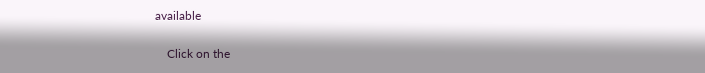available

    Click on the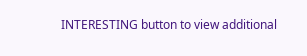INTERESTING button to view additional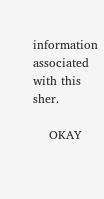information associated with this sher.

    OKAY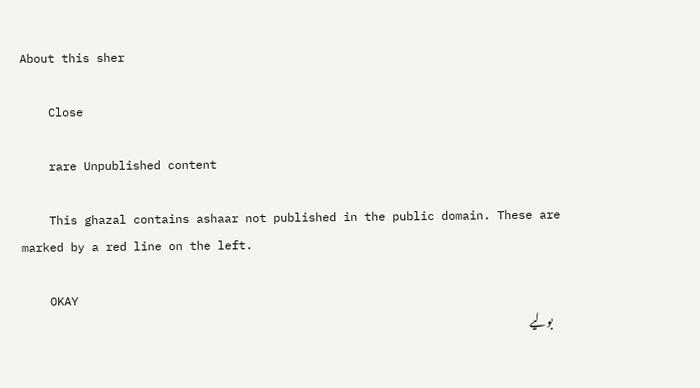About this sher

    Close

    rare Unpublished content

    This ghazal contains ashaar not published in the public domain. These are marked by a red line on the left.

    OKAY
    بولیے